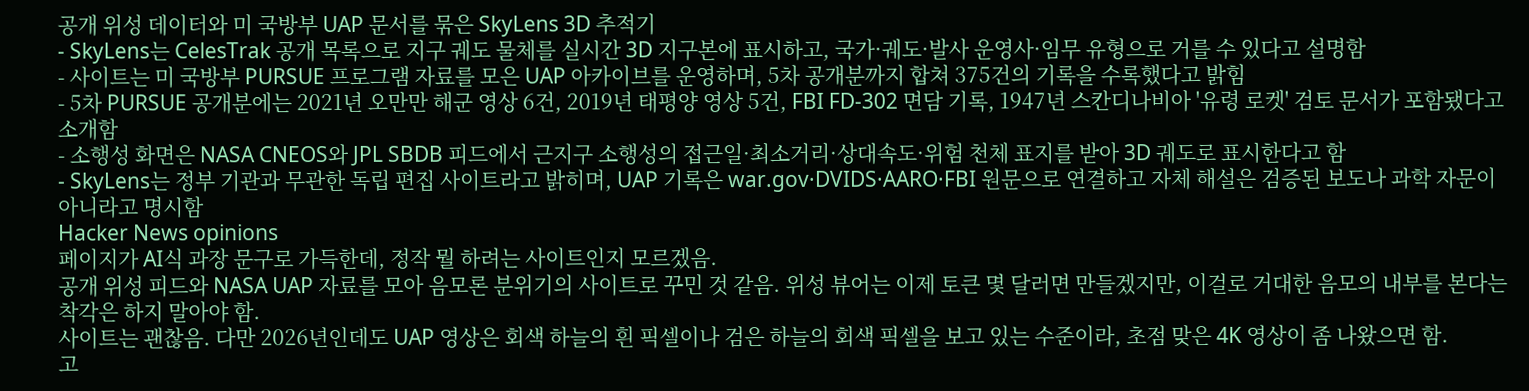공개 위성 데이터와 미 국방부 UAP 문서를 묶은 SkyLens 3D 추적기
- SkyLens는 CelesTrak 공개 목록으로 지구 궤도 물체를 실시간 3D 지구본에 표시하고, 국가·궤도·발사 운영사·임무 유형으로 거를 수 있다고 설명함
- 사이트는 미 국방부 PURSUE 프로그램 자료를 모은 UAP 아카이브를 운영하며, 5차 공개분까지 합쳐 375건의 기록을 수록했다고 밝힘
- 5차 PURSUE 공개분에는 2021년 오만만 해군 영상 6건, 2019년 태평양 영상 5건, FBI FD-302 면담 기록, 1947년 스칸디나비아 '유령 로켓' 검토 문서가 포함됐다고 소개함
- 소행성 화면은 NASA CNEOS와 JPL SBDB 피드에서 근지구 소행성의 접근일·최소거리·상대속도·위험 천체 표지를 받아 3D 궤도로 표시한다고 함
- SkyLens는 정부 기관과 무관한 독립 편집 사이트라고 밝히며, UAP 기록은 war.gov·DVIDS·AARO·FBI 원문으로 연결하고 자체 해설은 검증된 보도나 과학 자문이 아니라고 명시함
Hacker News opinions
페이지가 AI식 과장 문구로 가득한데, 정작 뭘 하려는 사이트인지 모르겠음.
공개 위성 피드와 NASA UAP 자료를 모아 음모론 분위기의 사이트로 꾸민 것 같음. 위성 뷰어는 이제 토큰 몇 달러면 만들겠지만, 이걸로 거대한 음모의 내부를 본다는 착각은 하지 말아야 함.
사이트는 괜찮음. 다만 2026년인데도 UAP 영상은 회색 하늘의 흰 픽셀이나 검은 하늘의 회색 픽셀을 보고 있는 수준이라, 초점 맞은 4K 영상이 좀 나왔으면 함.
고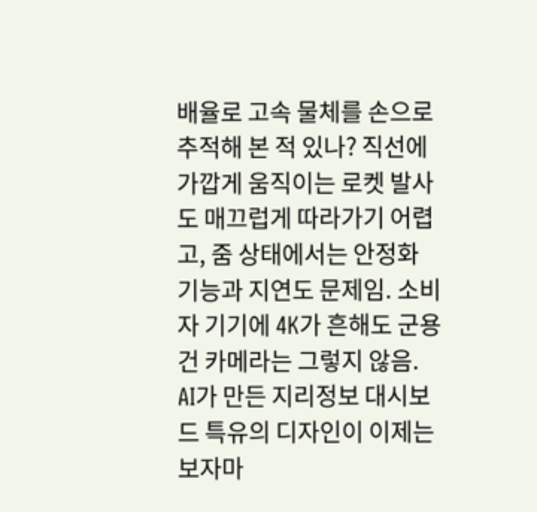배율로 고속 물체를 손으로 추적해 본 적 있나? 직선에 가깝게 움직이는 로켓 발사도 매끄럽게 따라가기 어렵고, 줌 상태에서는 안정화 기능과 지연도 문제임. 소비자 기기에 4K가 흔해도 군용 건 카메라는 그렇지 않음.
AI가 만든 지리정보 대시보드 특유의 디자인이 이제는 보자마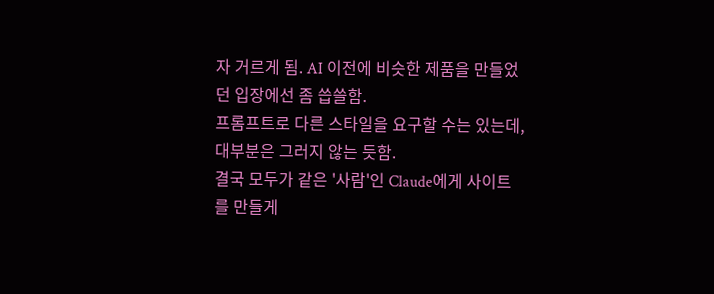자 거르게 됨. AI 이전에 비슷한 제품을 만들었던 입장에선 좀 씁쓸함.
프롬프트로 다른 스타일을 요구할 수는 있는데, 대부분은 그러지 않는 듯함.
결국 모두가 같은 '사람'인 Claude에게 사이트를 만들게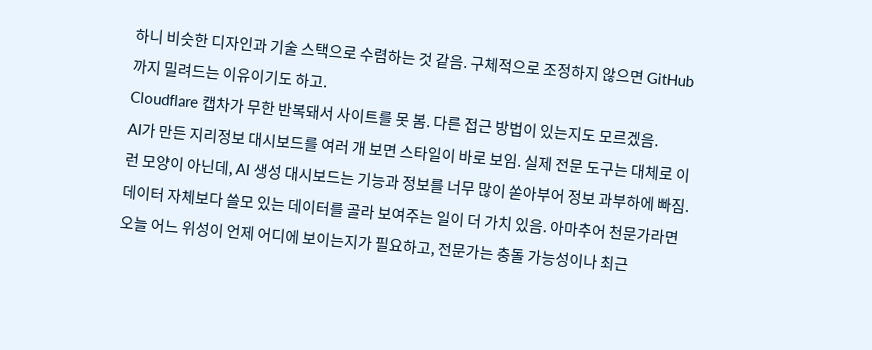하니 비슷한 디자인과 기술 스택으로 수렴하는 것 같음. 구체적으로 조정하지 않으면 GitHub까지 밀려드는 이유이기도 하고.
Cloudflare 캡차가 무한 반복돼서 사이트를 못 봄. 다른 접근 방법이 있는지도 모르겠음.
AI가 만든 지리정보 대시보드를 여러 개 보면 스타일이 바로 보임. 실제 전문 도구는 대체로 이런 모양이 아닌데, AI 생성 대시보드는 기능과 정보를 너무 많이 쏟아부어 정보 과부하에 빠짐.
데이터 자체보다 쓸모 있는 데이터를 골라 보여주는 일이 더 가치 있음. 아마추어 천문가라면 오늘 어느 위성이 언제 어디에 보이는지가 필요하고, 전문가는 충돌 가능성이나 최근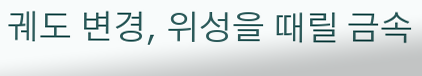궤도 변경, 위성을 때릴 금속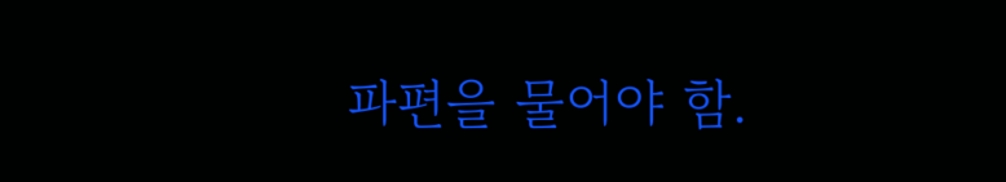파편을 물어야 함.